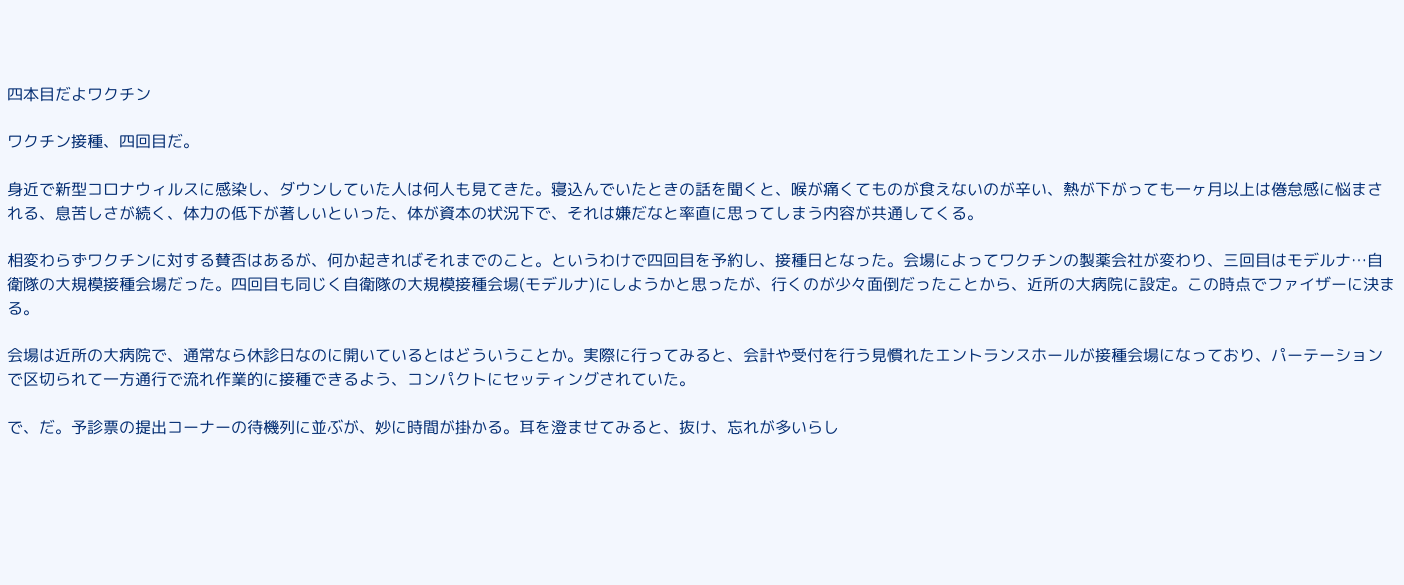四本目だよワクチン

ワクチン接種、四回目だ。

身近で新型コロナウィルスに感染し、ダウンしていた人は何人も見てきた。寝込んでいたときの話を聞くと、喉が痛くてものが食えないのが辛い、熱が下がっても一ヶ月以上は倦怠感に悩まされる、息苦しさが続く、体力の低下が著しいといった、体が資本の状況下で、それは嫌だなと率直に思ってしまう内容が共通してくる。

相変わらずワクチンに対する賛否はあるが、何か起きればそれまでのこと。というわけで四回目を予約し、接種日となった。会場によってワクチンの製薬会社が変わり、三回目はモデルナ…自衛隊の大規模接種会場だった。四回目も同じく自衛隊の大規模接種会場(モデルナ)にしようかと思ったが、行くのが少々面倒だったことから、近所の大病院に設定。この時点でファイザーに決まる。

会場は近所の大病院で、通常なら休診日なのに開いているとはどういうことか。実際に行ってみると、会計や受付を行う見慣れたエントランスホールが接種会場になっており、パーテーションで区切られて一方通行で流れ作業的に接種できるよう、コンパクトにセッティングされていた。

で、だ。予診票の提出コーナーの待機列に並ぶが、妙に時間が掛かる。耳を澄ませてみると、抜け、忘れが多いらし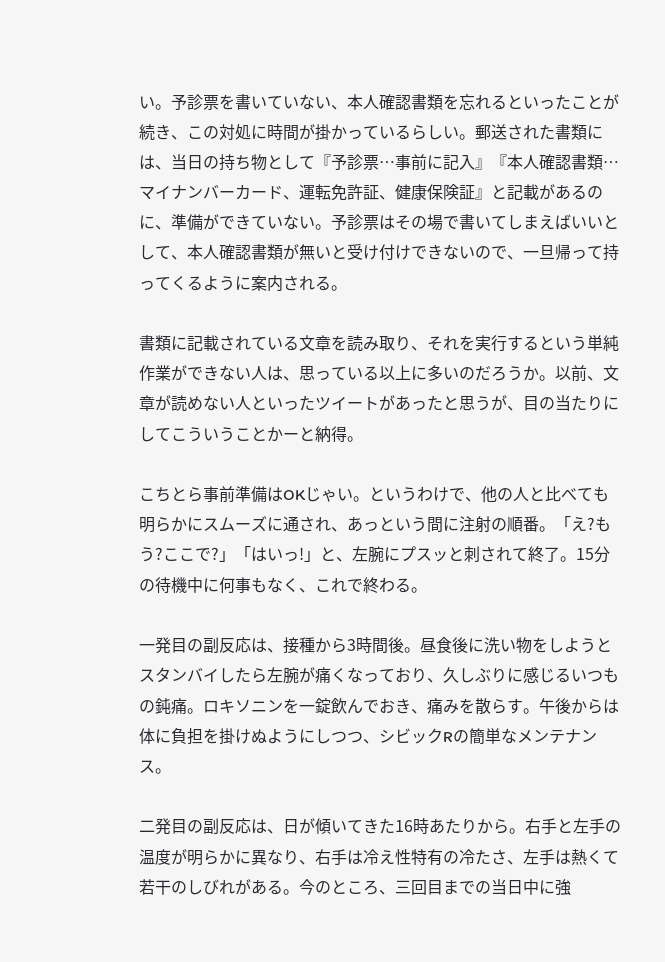い。予診票を書いていない、本人確認書類を忘れるといったことが続き、この対処に時間が掛かっているらしい。郵送された書類には、当日の持ち物として『予診票…事前に記入』『本人確認書類…マイナンバーカード、運転免許証、健康保険証』と記載があるのに、準備ができていない。予診票はその場で書いてしまえばいいとして、本人確認書類が無いと受け付けできないので、一旦帰って持ってくるように案内される。

書類に記載されている文章を読み取り、それを実行するという単純作業ができない人は、思っている以上に多いのだろうか。以前、文章が読めない人といったツイートがあったと思うが、目の当たりにしてこういうことかーと納得。

こちとら事前準備はOKじゃい。というわけで、他の人と比べても明らかにスムーズに通され、あっという間に注射の順番。「え?もう?ここで?」「はいっ!」と、左腕にプスッと刺されて終了。15分の待機中に何事もなく、これで終わる。

一発目の副反応は、接種から3時間後。昼食後に洗い物をしようとスタンバイしたら左腕が痛くなっており、久しぶりに感じるいつもの鈍痛。ロキソニンを一錠飲んでおき、痛みを散らす。午後からは体に負担を掛けぬようにしつつ、シビックRの簡単なメンテナンス。

二発目の副反応は、日が傾いてきた16時あたりから。右手と左手の温度が明らかに異なり、右手は冷え性特有の冷たさ、左手は熱くて若干のしびれがある。今のところ、三回目までの当日中に強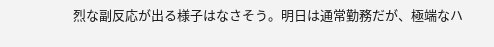烈な副反応が出る様子はなさそう。明日は通常勤務だが、極端なハ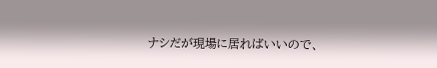ナシだが現場に居ればいいので、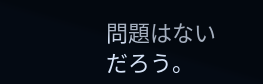問題はないだろう。